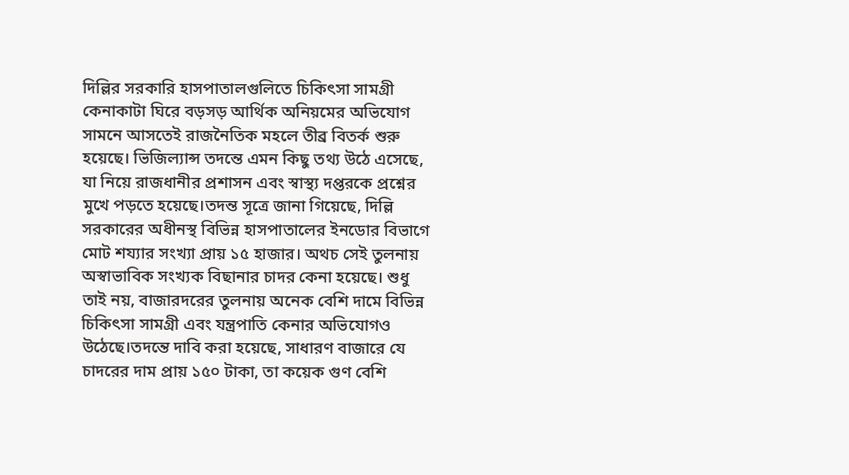দিল্লির সরকারি হাসপাতালগুলিতে চিকিৎসা সামগ্রী কেনাকাটা ঘিরে বড়সড় আর্থিক অনিয়মের অভিযোগ সামনে আসতেই রাজনৈতিক মহলে তীব্র বিতর্ক শুরু হয়েছে। ভিজিল্যান্স তদন্তে এমন কিছু তথ্য উঠে এসেছে, যা নিয়ে রাজধানীর প্রশাসন এবং স্বাস্থ্য দপ্তরকে প্রশ্নের মুখে পড়তে হয়েছে।তদন্ত সূত্রে জানা গিয়েছে, দিল্লি সরকারের অধীনস্থ বিভিন্ন হাসপাতালের ইনডোর বিভাগে মোট শয্যার সংখ্যা প্রায় ১৫ হাজার। অথচ সেই তুলনায় অস্বাভাবিক সংখ্যক বিছানার চাদর কেনা হয়েছে। শুধু তাই নয়, বাজারদরের তুলনায় অনেক বেশি দামে বিভিন্ন চিকিৎসা সামগ্রী এবং যন্ত্রপাতি কেনার অভিযোগও উঠেছে।তদন্তে দাবি করা হয়েছে, সাধারণ বাজারে যে চাদরের দাম প্রায় ১৫০ টাকা, তা কয়েক গুণ বেশি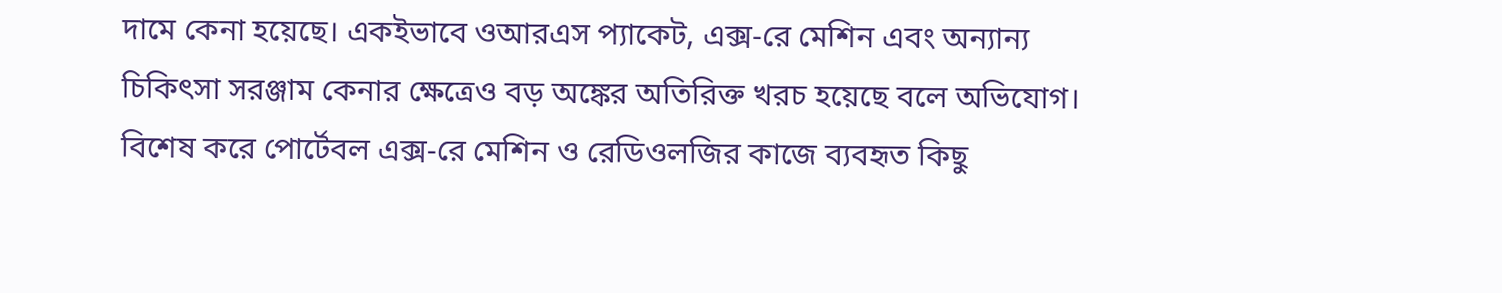দামে কেনা হয়েছে। একইভাবে ওআরএস প্যাকেট, এক্স-রে মেশিন এবং অন্যান্য চিকিৎসা সরঞ্জাম কেনার ক্ষেত্রেও বড় অঙ্কের অতিরিক্ত খরচ হয়েছে বলে অভিযোগ। বিশেষ করে পোর্টেবল এক্স-রে মেশিন ও রেডিওলজির কাজে ব্যবহৃত কিছু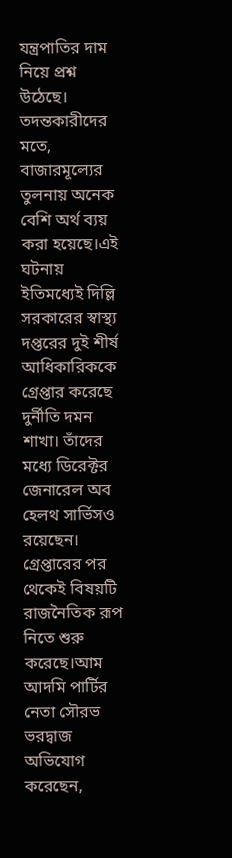যন্ত্রপাতির দাম নিয়ে প্রশ্ন উঠেছে। তদন্তকারীদের মতে, বাজারমূল্যের তুলনায় অনেক বেশি অর্থ ব্যয় করা হয়েছে।এই ঘটনায় ইতিমধ্যেই দিল্লি সরকারের স্বাস্থ্য দপ্তরের দুই শীর্ষ আধিকারিককে গ্রেপ্তার করেছে দুর্নীতি দমন শাখা। তাঁদের মধ্যে ডিরেক্টর জেনারেল অব হেলথ সার্ভিসও রয়েছেন। গ্রেপ্তারের পর থেকেই বিষয়টি রাজনৈতিক রূপ নিতে শুরু করেছে।আম আদমি পার্টির নেতা সৌরভ ভরদ্বাজ অভিযোগ করেছেন,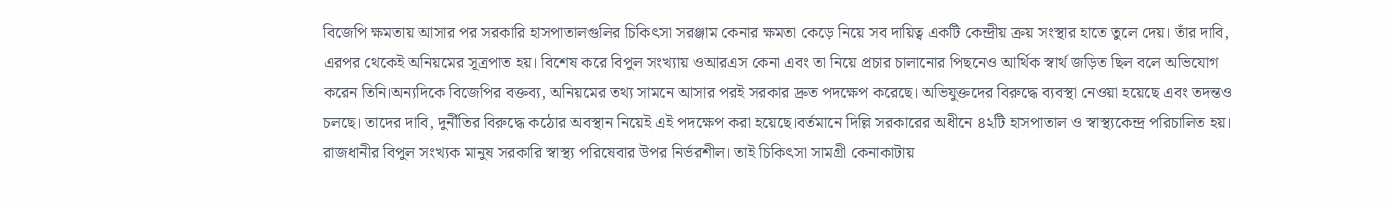বিজেপি ক্ষমতায় আসার পর সরকারি হাসপাতালগুলির চিকিৎসা সরঞ্জাম কেনার ক্ষমতা কেড়ে নিয়ে সব দায়িত্ব একটি কেন্দ্রীয় ক্রয় সংস্থার হাতে তুলে দেয়। তাঁর দাবি, এরপর থেকেই অনিয়মের সূত্রপাত হয়। বিশেষ করে বিপুল সংখ্যায় ওআরএস কেনা এবং তা নিয়ে প্রচার চালানোর পিছনেও আর্থিক স্বার্থ জড়িত ছিল বলে অভিযোগ করেন তিনি।অন্যদিকে বিজেপির বক্তব্য, অনিয়মের তথ্য সামনে আসার পরই সরকার দ্রুত পদক্ষেপ করেছে। অভিযুক্তদের বিরুদ্ধে ব্যবস্থা নেওয়া হয়েছে এবং তদন্তও চলছে। তাদের দাবি, দুর্নীতির বিরুদ্ধে কঠোর অবস্থান নিয়েই এই পদক্ষেপ করা হয়েছে।বর্তমানে দিল্লি সরকারের অধীনে ৪২টি হাসপাতাল ও স্বাস্থ্যকেন্দ্র পরিচালিত হয়। রাজধানীর বিপুল সংখ্যক মানুষ সরকারি স্বাস্থ্য পরিষেবার উপর নির্ভরশীল। তাই চিকিৎসা সামগ্রী কেনাকাটায়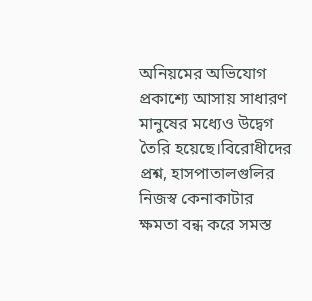অনিয়মের অভিযোগ প্রকাশ্যে আসায় সাধারণ মানুষের মধ্যেও উদ্বেগ তৈরি হয়েছে।বিরোধীদের প্রশ্ন, হাসপাতালগুলির নিজস্ব কেনাকাটার ক্ষমতা বন্ধ করে সমস্ত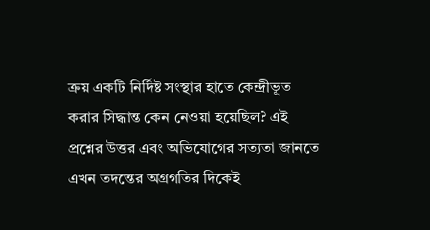ক্রয় একটি নির্দিষ্ট সংস্থার হাতে কেন্দ্রীভূত করার সিদ্ধান্ত কেন নেওয়া হয়েছিল? এই প্রশ্নের উত্তর এবং অভিযোগের সত্যতা জানতে এখন তদন্তের অগ্রগতির দিকেই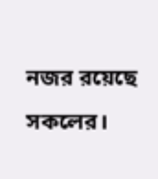নজর রয়েছে সকলের।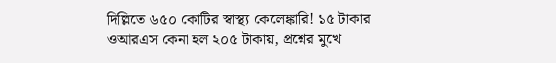দিল্লিতে ৬৫০ কোটির স্বাস্থ্য কেলেঙ্কারি! ১৫ টাকার ওআরএস কেনা হল ২০৫ টাকায়, প্রশ্নের মুখে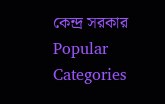কেন্দ্র সরকার
Popular Categories